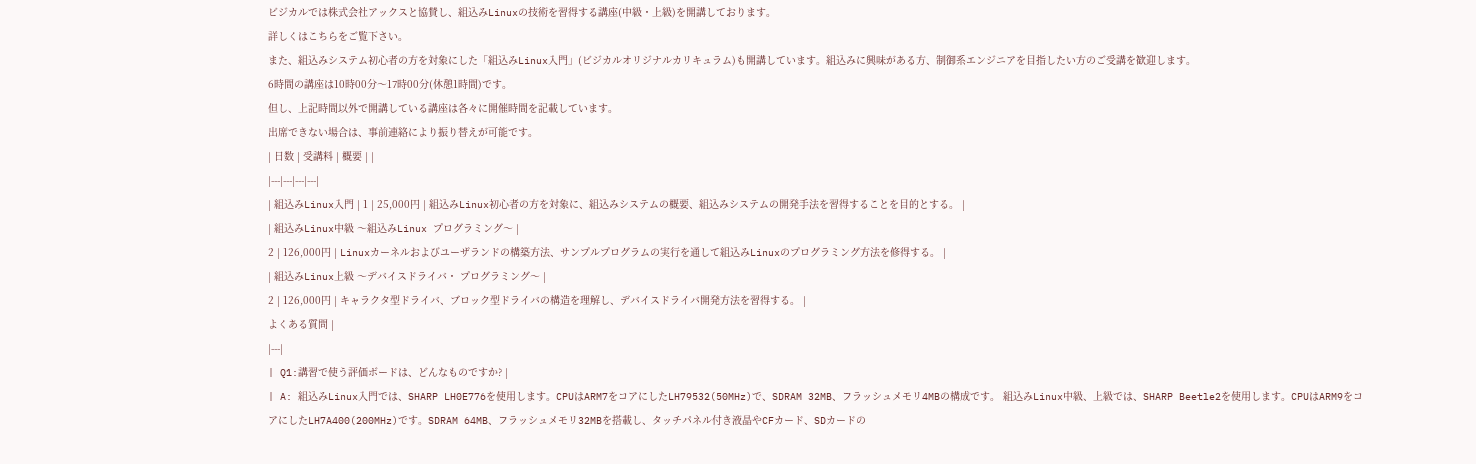ビジカルでは株式会社アックスと協賛し、組込みLinuxの技術を習得する講座(中級・上級)を開講しております。
詳しくはこちらをご覧下さい。
また、組込みシステム初心者の方を対象にした「組込みLinux入門」(ビジカルオリジナルカリキュラム)も開講しています。組込みに興味がある方、制御系エンジニアを目指したい方のご受講を歓迎します。
6時間の講座は10時00分〜17時00分(休憩1時間)です。
但し、上記時間以外で開講している講座は各々に開催時間を記載しています。
出席できない場合は、事前連絡により振り替えが可能です。
| 日数 | 受講料 | 概要 | |
|---|---|---|---|
| 組込みLinux入門 | 1 | 25,000円 | 組込みLinux初心者の方を対象に、組込みシステムの概要、組込みシステムの開発手法を習得することを目的とする。 |
| 組込みLinux中級 〜組込みLinux プログラミング〜 |
2 | 126,000円 | Linuxカーネルおよびユーザランドの構築方法、サンプルプログラムの実行を通して組込みLinuxのプログラミング方法を修得する。 |
| 組込みLinux上級 〜デバイスドライバ・ プログラミング〜 |
2 | 126,000円 | キャラクタ型ドライバ、ブロック型ドライバの構造を理解し、デバイスドライバ開発方法を習得する。 |
よくある質問 |
|---|
| Q1:講習で使う評価ボードは、どんなものですか? |
| A: 組込みLinux入門では、SHARP LH0E776を使用します。CPUはARM7をコアにしたLH79532(50MHz)で、SDRAM 32MB、フラッシュメモリ4MBの構成です。 組込みLinux中級、上級では、SHARP Beetle2を使用します。CPUはARM9をコアにしたLH7A400(200MHz)です。SDRAM 64MB、フラッシュメモリ32MBを搭載し、タッチパネル付き液晶やCFカード、SDカードの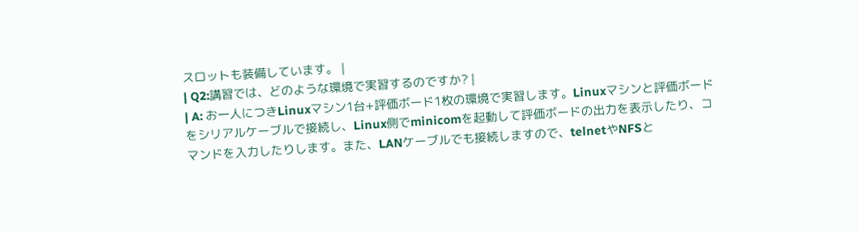スロットも装備しています。 |
| Q2:講習では、どのような環境で実習するのですか? |
| A: お一人につきLinuxマシン1台+評価ボード1枚の環境で実習します。Linuxマシンと評価ボードをシリアルケーブルで接続し、Linux側でminicomを起動して評価ボードの出力を表示したり、コマンドを入力したりします。また、LANケーブルでも接続しますので、telnetやNFSと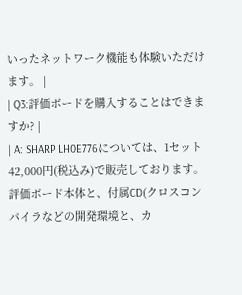いったネットワーク機能も体験いただけます。 |
| Q3:評価ボードを購入することはできますか? |
| A: SHARP LH0E776については、1セット42,000円(税込み)で販売しております。評価ボード本体と、付属CD(クロスコンパイラなどの開発環境と、カ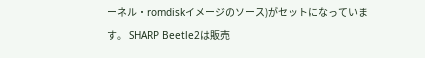ーネル・romdiskイメージのソース)がセットになっています。 SHARP Beetle2は販売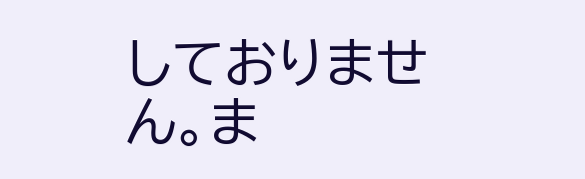しておりません。ま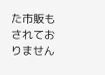た市販もされておりません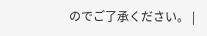のでご了承ください。 |